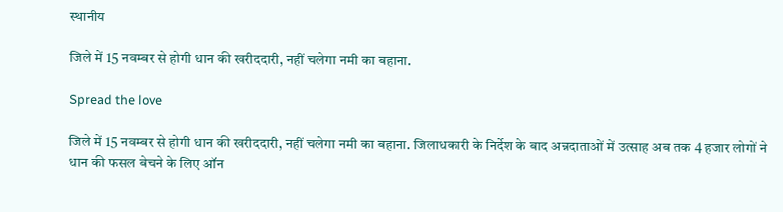स्थानीय

जिले में 15 नवम्बर से होगी धान की खरीददारी, नहीं चलेगा नमी का बहाना.

Spread the love

जिले में 15 नवम्बर से होगी धान की खरीददारी, नहीं चलेगा नमी का बहाना. जिलाधकारी के निर्देश के बाद अन्नदाताओं में उत्साह अब तक 4 हजार लोगों ने धान की फसल बेचने के लिए ऑन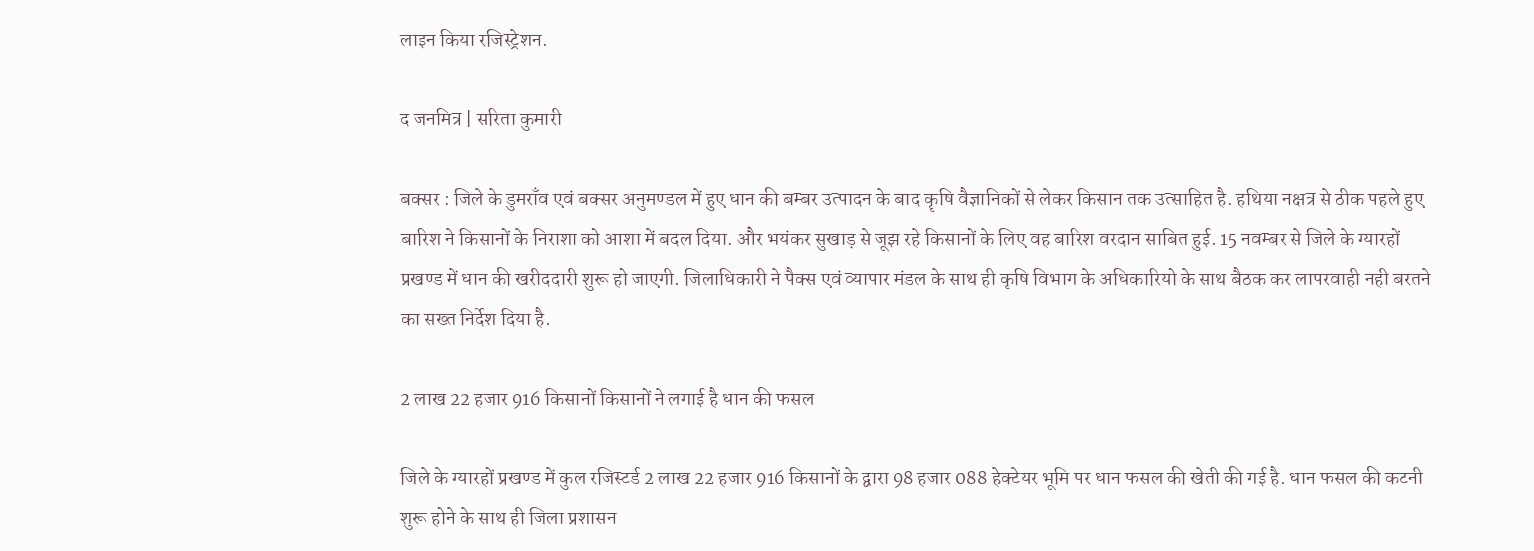लाइन किया रजिस्ट्रेशन.

द जनमित्र | सरिता कुमारी

बक्सर : जिले के डुमराँव एवं बक्सर अनुमण्डल में हुए धान की बम्बर उत्पादन के बाद कॄषि वैज्ञानिकों से लेकर किसान तक उत्साहित है. हथिया नक्षत्र से ठीक पहले हुए बारिश ने किसानों के निराशा को आशा में बदल दिया. और भयंकर सुखाड़ से जूझ रहे किसानों के लिए वह बारिश वरदान साबित हुई. 15 नवम्बर से जिले के ग्यारहों प्रखण्ड में धान की खरीददारी शुरू हो जाएगी. जिलाधिकारी ने पैक्स एवं व्यापार मंडल के साथ ही कृषि विभाग के अधिकारियो के साथ बैठक कर लापरवाही नही बरतने का सख्त निर्देश दिया है.

2 लाख 22 हजार 916 किसानों किसानों ने लगाई है धान की फसल

जिले के ग्यारहों प्रखण्ड में कुल रजिस्टर्ड 2 लाख 22 हजार 916 किसानों के द्वारा 98 हजार 088 हेक्टेयर भूमि पर धान फसल की खेती की गई है. धान फसल की कटनी शुरू होने के साथ ही जिला प्रशासन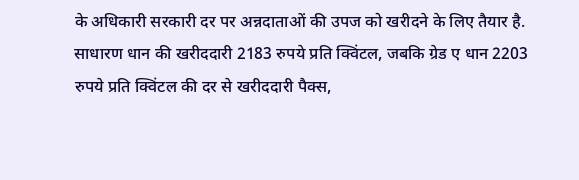के अधिकारी सरकारी दर पर अन्नदाताओं की उपज को खरीदने के लिए तैयार है. साधारण धान की खरीददारी 2183 रुपये प्रति क्विंटल, जबकि ग्रेड ए धान 2203 रुपये प्रति क्विंटल की दर से खरीददारी पैक्स,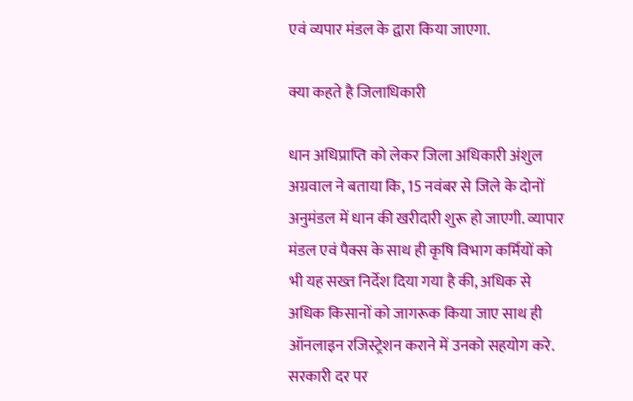एवं व्यपार मंडल के द्वारा किया जाएगा.

क्या कहते है जिलाधिकारी

धान अधिप्राप्ति को लेकर जिला अधिकारी अंशुल अग्रवाल ने बताया कि, 15 नवंबर से जिले के दोनों अनुमंडल में धान की खरीदारी शुरू हो जाएगी. व्यापार मंडल एवं पैक्स के साथ ही कृषि विभाग कर्मियों को भी यह सख्त निर्देश दिया गया है की, अधिक से अधिक किसानों को जागरूक किया जाए साथ ही ऑनलाइन रजिस्ट्रेशन कराने में उनको सहयोग करे. सरकारी दर पर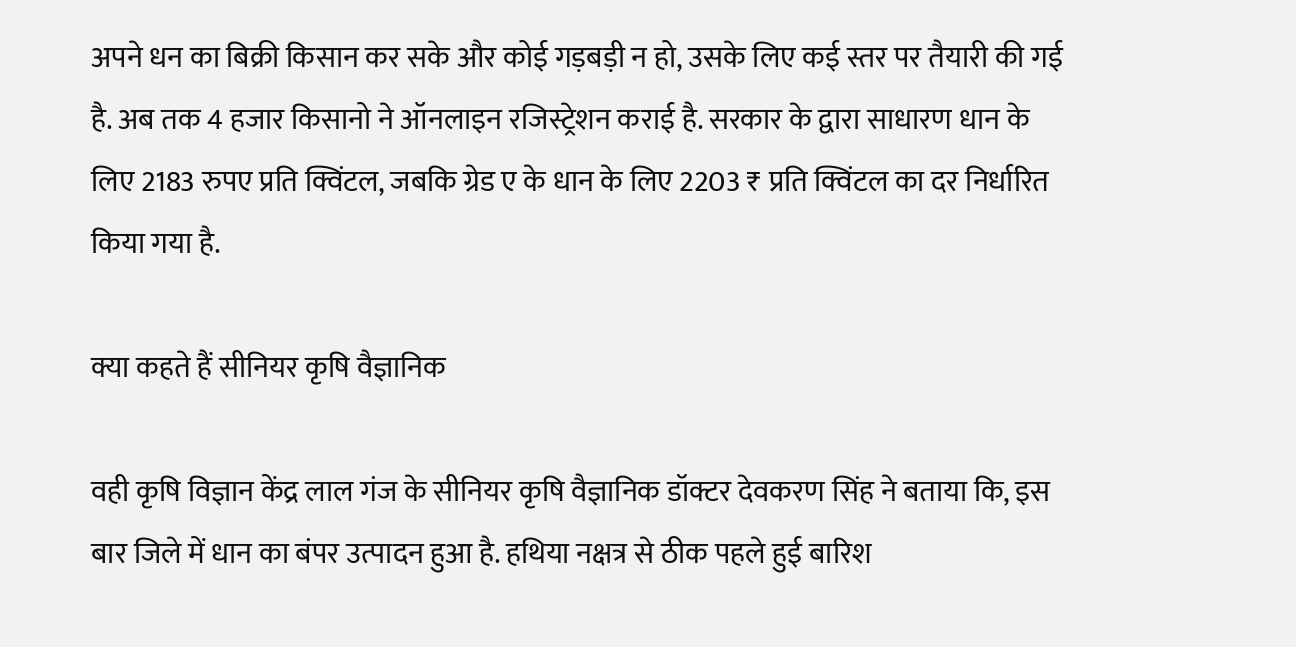अपने धन का बिक्री किसान कर सके और कोई गड़बड़ी न हो, उसके लिए कई स्तर पर तैयारी की गई है. अब तक 4 हजार किसानो ने ऑनलाइन रजिस्ट्रेशन कराई है. सरकार के द्वारा साधारण धान के लिए 2183 रुपए प्रति क्विंटल, जबकि ग्रेड ए के धान के लिए 2203 ₹ प्रति क्विंटल का दर निर्धारित किया गया है.

क्या कहते हैं सीनियर कृषि वैज्ञानिक

वही कृषि विज्ञान केंद्र लाल गंज के सीनियर कृषि वैज्ञानिक डॉक्टर देवकरण सिंह ने बताया कि, इस बार जिले में धान का बंपर उत्पादन हुआ है. हथिया नक्षत्र से ठीक पहले हुई बारिश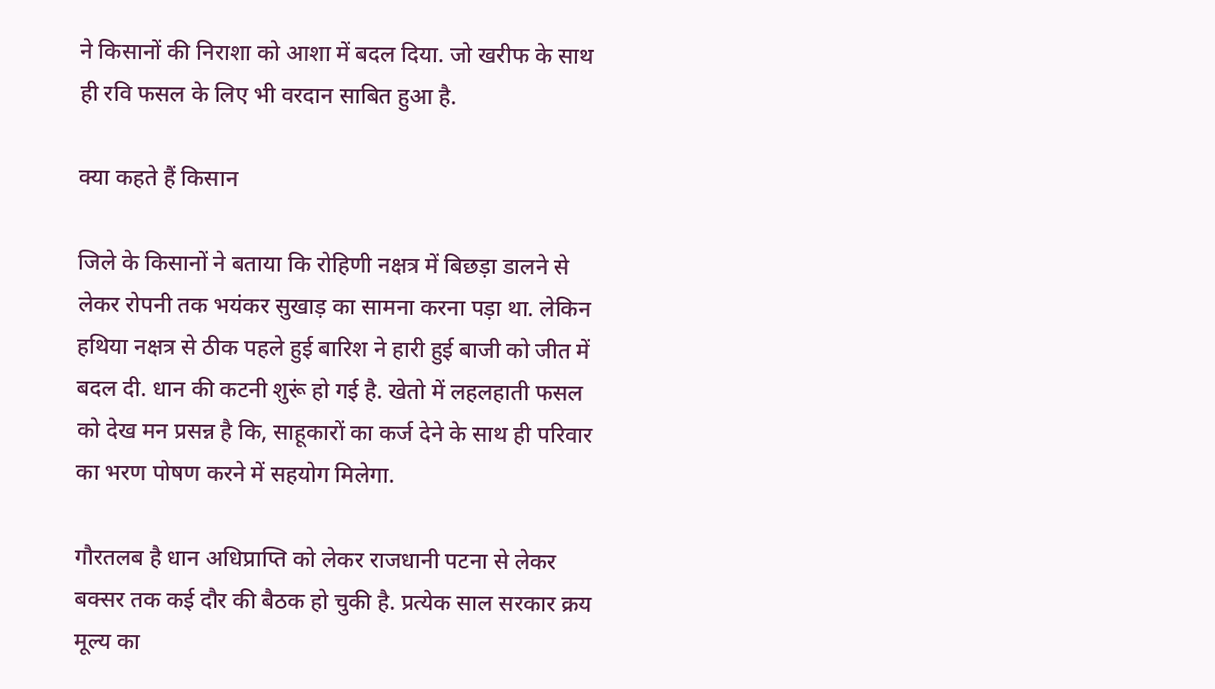ने किसानों की निराशा को आशा में बदल दिया. जो खरीफ के साथ ही रवि फसल के लिए भी वरदान साबित हुआ है.

क्या कहते हैं किसान

जिले के किसानों ने बताया कि रोहिणी नक्षत्र में बिछड़ा डालने से लेकर रोपनी तक भयंकर सुखाड़ का सामना करना पड़ा था. लेकिन हथिया नक्षत्र से ठीक पहले हुई बारिश ने हारी हुई बाजी को जीत में बदल दी. धान की कटनी शुरूं हो गई है. खेतो में लहलहाती फसल को देख मन प्रसन्न है कि, साहूकारों का कर्ज देने के साथ ही परिवार का भरण पोषण करने में सहयोग मिलेगा.

गौरतलब है धान अधिप्राप्ति को लेकर राजधानी पटना से लेकर बक्सर तक कई दौर की बैठक हो चुकी है. प्रत्येक साल सरकार क्रय मूल्य का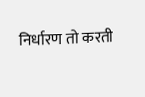निर्धारण तो करती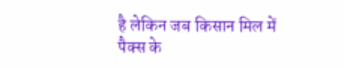है लेकिन जब किसान मिल में पैक्स के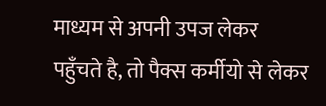माध्यम से अपनी उपज लेकर पहुँचते है, तो पैक्स कर्मीयो से लेकर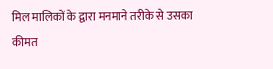मिल मालिकों के द्वारा मनमाने तरीके से उसका कीमत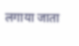लगाया जाता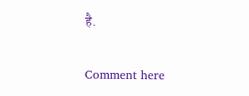है.

Comment here